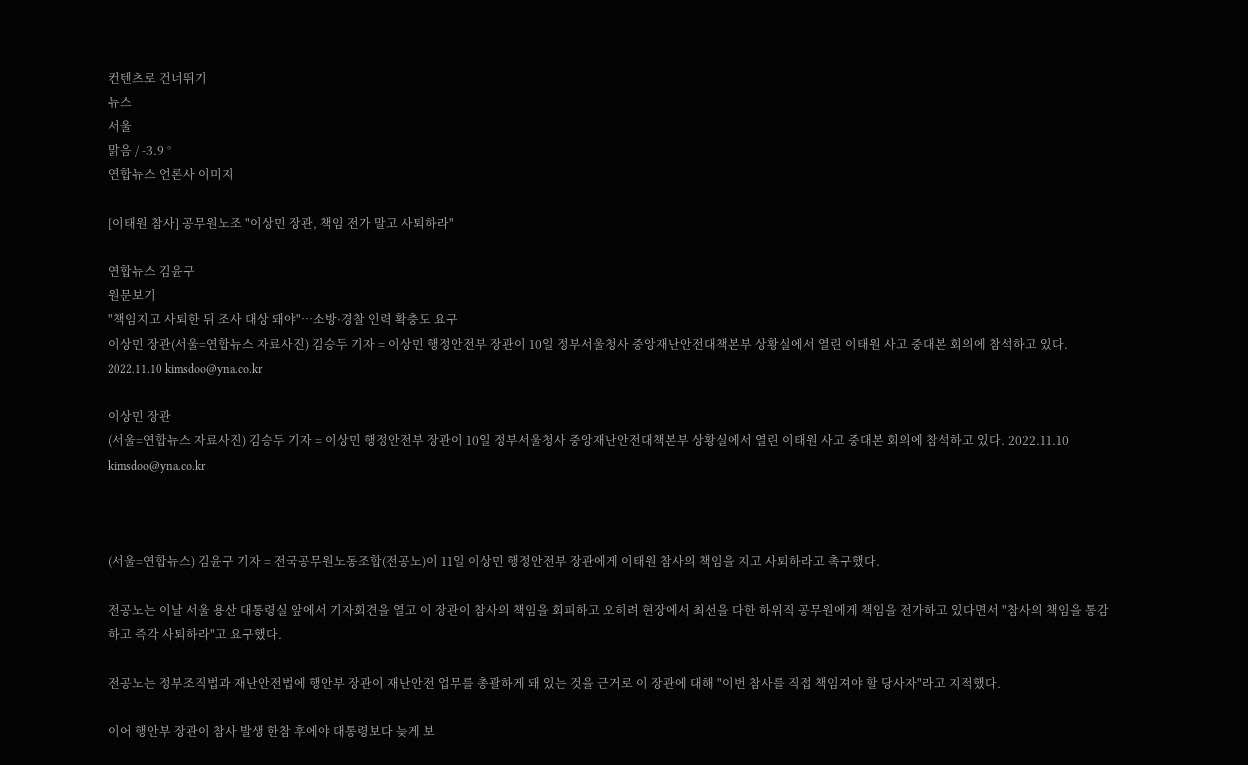컨텐츠로 건너뛰기
뉴스
서울
맑음 / -3.9 °
연합뉴스 언론사 이미지

[이태원 참사] 공무원노조 "이상민 장관, 책임 전가 말고 사퇴하라"

연합뉴스 김윤구
원문보기
"책임지고 사퇴한 뒤 조사 대상 돼야"…소방·경찰 인력 확충도 요구
이상민 장관(서울=연합뉴스 자료사진) 김승두 기자 = 이상민 행정안전부 장관이 10일 정부서울청사 중앙재난안전대책본부 상황실에서 열린 이태원 사고 중대본 회의에 참석하고 있다. 2022.11.10 kimsdoo@yna.co.kr

이상민 장관
(서울=연합뉴스 자료사진) 김승두 기자 = 이상민 행정안전부 장관이 10일 정부서울청사 중앙재난안전대책본부 상황실에서 열린 이태원 사고 중대본 회의에 참석하고 있다. 2022.11.10 kimsdoo@yna.co.kr



(서울=연합뉴스) 김윤구 기자 = 전국공무원노동조합(전공노)이 11일 이상민 행정안전부 장관에게 이태원 참사의 책임을 지고 사퇴하라고 촉구했다.

전공노는 이날 서울 용산 대통령실 앞에서 기자회견을 열고 이 장관이 참사의 책임을 회피하고 오히려 현장에서 최선을 다한 하위직 공무원에게 책임을 전가하고 있다면서 "참사의 책임을 통감하고 즉각 사퇴하라"고 요구했다.

전공노는 정부조직법과 재난안전법에 행안부 장관이 재난안전 업무를 총괄하게 돼 있는 것을 근거로 이 장관에 대해 "이번 참사를 직접 책임져야 할 당사자"라고 지적했다.

이어 행안부 장관이 참사 발생 한참 후에야 대통령보다 늦게 보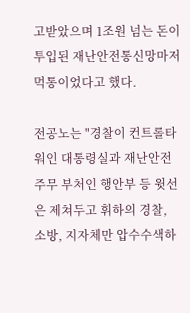고받았으며 1조원 넘는 돈이 투입된 재난안전통신망마저 먹통이었다고 했다.

전공노는 "경찰이 컨트롤타워인 대통령실과 재난안전 주무 부처인 행안부 등 윗선은 제쳐두고 휘하의 경찰, 소방, 지자체만 압수수색하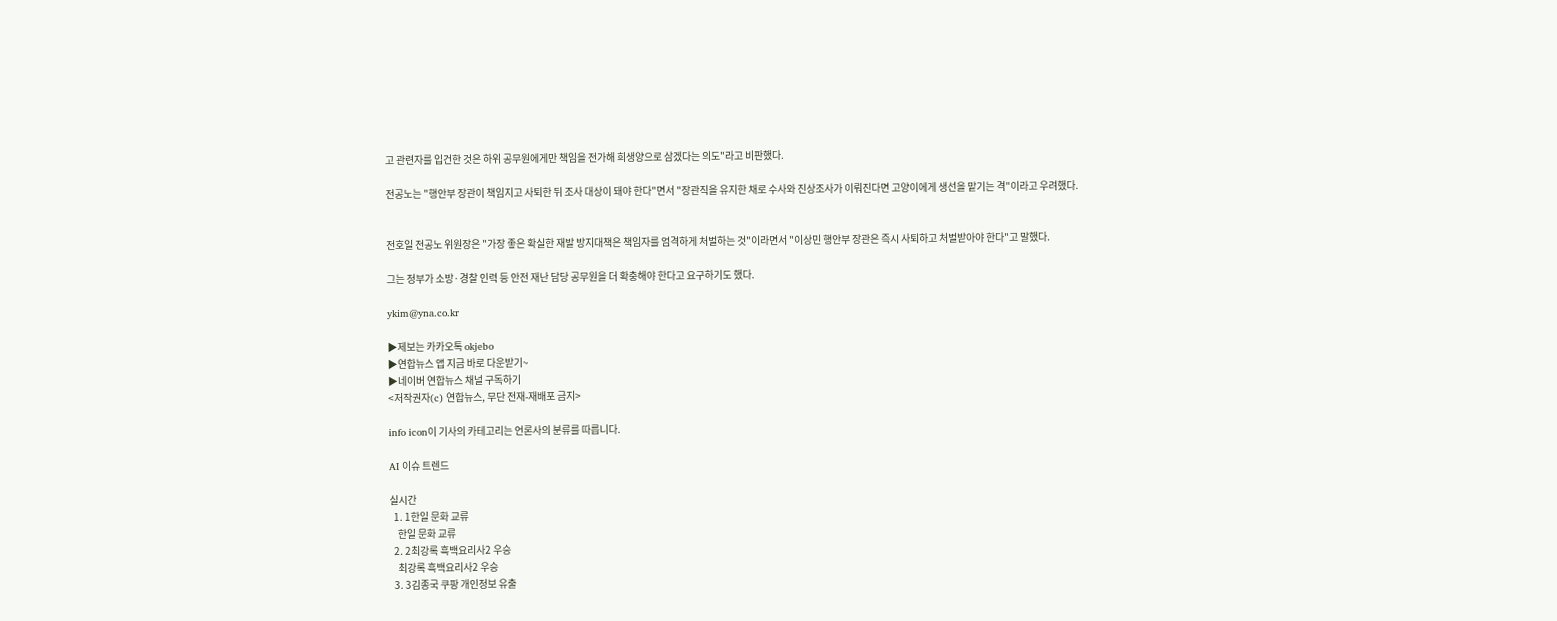고 관련자를 입건한 것은 하위 공무원에게만 책임을 전가해 희생양으로 삼겠다는 의도"라고 비판했다.

전공노는 "행안부 장관이 책임지고 사퇴한 뒤 조사 대상이 돼야 한다"면서 "장관직을 유지한 채로 수사와 진상조사가 이뤄진다면 고양이에게 생선을 맡기는 격"이라고 우려했다.


전호일 전공노 위원장은 "가장 좋은 확실한 재발 방지대책은 책임자를 엄격하게 처벌하는 것"이라면서 "이상민 행안부 장관은 즉시 사퇴하고 처벌받아야 한다"고 말했다.

그는 정부가 소방·경찰 인력 등 안전 재난 담당 공무원을 더 확충해야 한다고 요구하기도 했다.

ykim@yna.co.kr

▶제보는 카카오톡 okjebo
▶연합뉴스 앱 지금 바로 다운받기~
▶네이버 연합뉴스 채널 구독하기
<저작권자(c) 연합뉴스, 무단 전재-재배포 금지>

info icon이 기사의 카테고리는 언론사의 분류를 따릅니다.

AI 이슈 트렌드

실시간
  1. 1한일 문화 교류
    한일 문화 교류
  2. 2최강록 흑백요리사2 우승
    최강록 흑백요리사2 우승
  3. 3김종국 쿠팡 개인정보 유출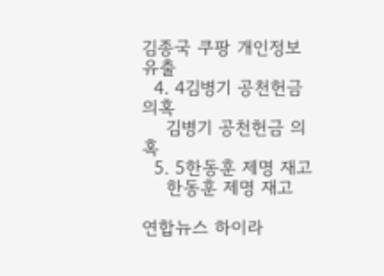김종국 쿠팡 개인정보 유출
  4. 4김병기 공천헌금 의혹
    김병기 공천헌금 의혹
  5. 5한동훈 제명 재고
    한동훈 제명 재고

연합뉴스 하이라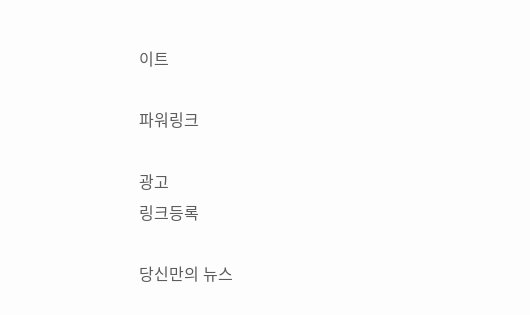이트

파워링크

광고
링크등록

당신만의 뉴스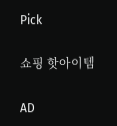Pick

쇼핑 핫아이템

AD